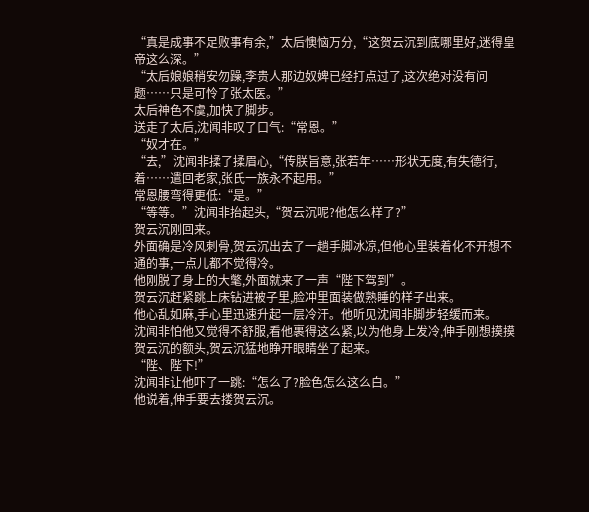“真是成事不足败事有余,”太后懊恼万分,“这贺云沉到底哪里好,迷得皇帝这么深。”
“太后娘娘稍安勿躁,李贵人那边奴婢已经打点过了,这次绝对没有问题……只是可怜了张太医。”
太后神色不虞,加快了脚步。
送走了太后,沈闻非叹了口气:“常恩。”
“奴才在。”
“去,”沈闻非揉了揉眉心,“传朕旨意,张若年……形状无度,有失德行,着……遣回老家,张氏一族永不起用。”
常恩腰弯得更低:“是。”
“等等。”沈闻非抬起头,“贺云沉呢?他怎么样了?”
贺云沉刚回来。
外面确是冷风刺骨,贺云沉出去了一趟手脚冰凉,但他心里装着化不开想不通的事,一点儿都不觉得冷。
他刚脱了身上的大氅,外面就来了一声“陛下驾到”。
贺云沉赶紧跳上床钻进被子里,脸冲里面装做熟睡的样子出来。
他心乱如麻,手心里迅速升起一层冷汗。他听见沈闻非脚步轻缓而来。
沈闻非怕他又觉得不舒服,看他裹得这么紧,以为他身上发冷,伸手刚想摸摸贺云沉的额头,贺云沉猛地睁开眼睛坐了起来。
“陛、陛下!”
沈闻非让他吓了一跳:“怎么了?脸色怎么这么白。”
他说着,伸手要去搂贺云沉。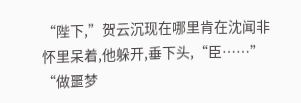“陛下,”贺云沉现在哪里肯在沈闻非怀里呆着,他躲开,垂下头,“臣……”
“做噩梦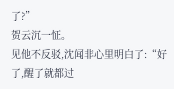了?”
贺云沉一怔。
见他不反驳,沈闻非心里明白了:“好了,醒了就都过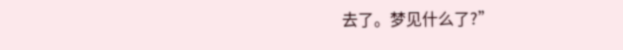去了。梦见什么了?”